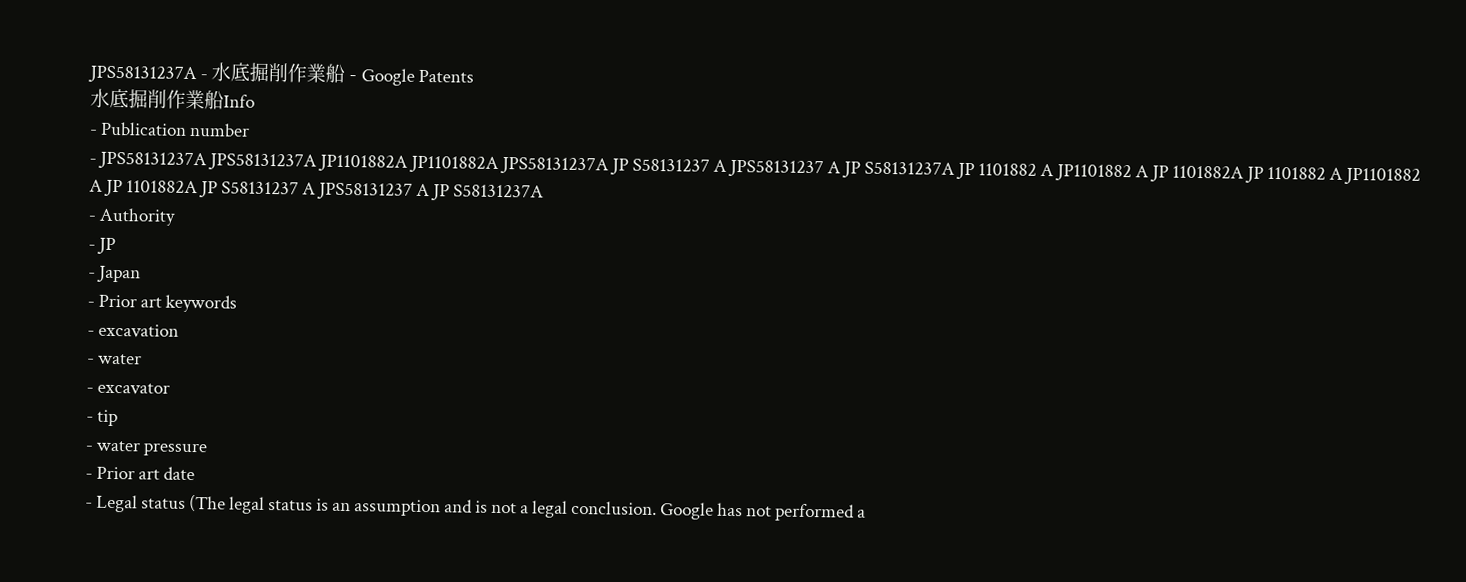JPS58131237A - 水底掘削作業船 - Google Patents
水底掘削作業船Info
- Publication number
- JPS58131237A JPS58131237A JP1101882A JP1101882A JPS58131237A JP S58131237 A JPS58131237 A JP S58131237A JP 1101882 A JP1101882 A JP 1101882A JP 1101882 A JP1101882 A JP 1101882A JP S58131237 A JPS58131237 A JP S58131237A
- Authority
- JP
- Japan
- Prior art keywords
- excavation
- water
- excavator
- tip
- water pressure
- Prior art date
- Legal status (The legal status is an assumption and is not a legal conclusion. Google has not performed a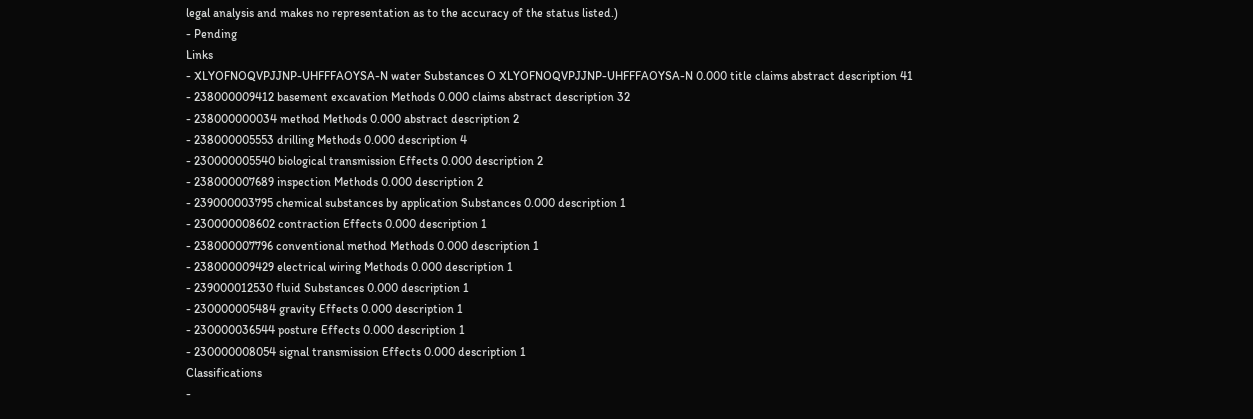legal analysis and makes no representation as to the accuracy of the status listed.)
- Pending
Links
- XLYOFNOQVPJJNP-UHFFFAOYSA-N water Substances O XLYOFNOQVPJJNP-UHFFFAOYSA-N 0.000 title claims abstract description 41
- 238000009412 basement excavation Methods 0.000 claims abstract description 32
- 238000000034 method Methods 0.000 abstract description 2
- 238000005553 drilling Methods 0.000 description 4
- 230000005540 biological transmission Effects 0.000 description 2
- 238000007689 inspection Methods 0.000 description 2
- 239000003795 chemical substances by application Substances 0.000 description 1
- 230000008602 contraction Effects 0.000 description 1
- 238000007796 conventional method Methods 0.000 description 1
- 238000009429 electrical wiring Methods 0.000 description 1
- 239000012530 fluid Substances 0.000 description 1
- 230000005484 gravity Effects 0.000 description 1
- 230000036544 posture Effects 0.000 description 1
- 230000008054 signal transmission Effects 0.000 description 1
Classifications
-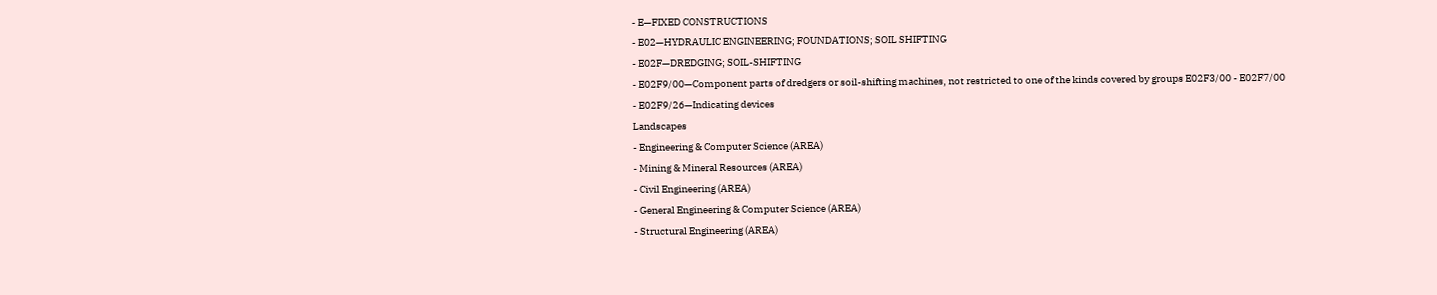- E—FIXED CONSTRUCTIONS
- E02—HYDRAULIC ENGINEERING; FOUNDATIONS; SOIL SHIFTING
- E02F—DREDGING; SOIL-SHIFTING
- E02F9/00—Component parts of dredgers or soil-shifting machines, not restricted to one of the kinds covered by groups E02F3/00 - E02F7/00
- E02F9/26—Indicating devices
Landscapes
- Engineering & Computer Science (AREA)
- Mining & Mineral Resources (AREA)
- Civil Engineering (AREA)
- General Engineering & Computer Science (AREA)
- Structural Engineering (AREA)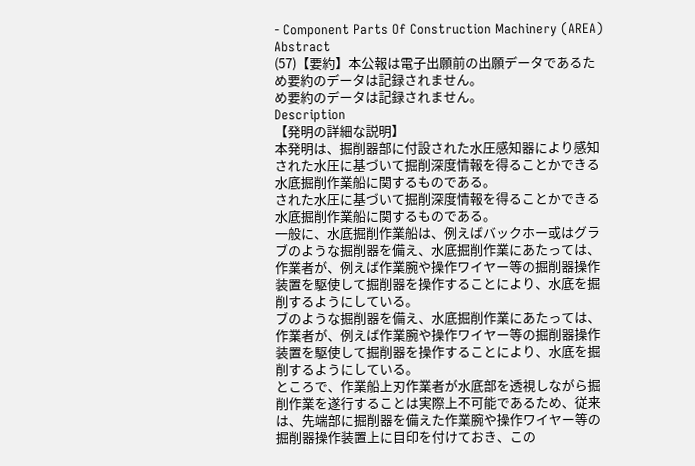- Component Parts Of Construction Machinery (AREA)
Abstract
(57)【要約】本公報は電子出願前の出願データであるた
め要約のデータは記録されません。
め要約のデータは記録されません。
Description
【発明の詳細な説明】
本発明は、掘削器部に付設された水圧感知器により感知
された水圧に基づいて掘削深度情報を得ることかできる
水底掘削作業船に関するものである。
された水圧に基づいて掘削深度情報を得ることかできる
水底掘削作業船に関するものである。
一般に、水底掘削作業船は、例えばバックホー或はグラ
ブのような掘削器を備え、水底掘削作業にあたっては、
作業者が、例えば作業腕や操作ワイヤー等の掘削器操作
装置を駆使して掘削器を操作することにより、水底を掘
削するようにしている。
ブのような掘削器を備え、水底掘削作業にあたっては、
作業者が、例えば作業腕や操作ワイヤー等の掘削器操作
装置を駆使して掘削器を操作することにより、水底を掘
削するようにしている。
ところで、作業船上刃作業者が水底部を透視しながら掘
削作業を遂行することは実際上不可能であるため、従来
は、先端部に掘削器を備えた作業腕や操作ワイヤー等の
掘削器操作装置上に目印を付けておき、この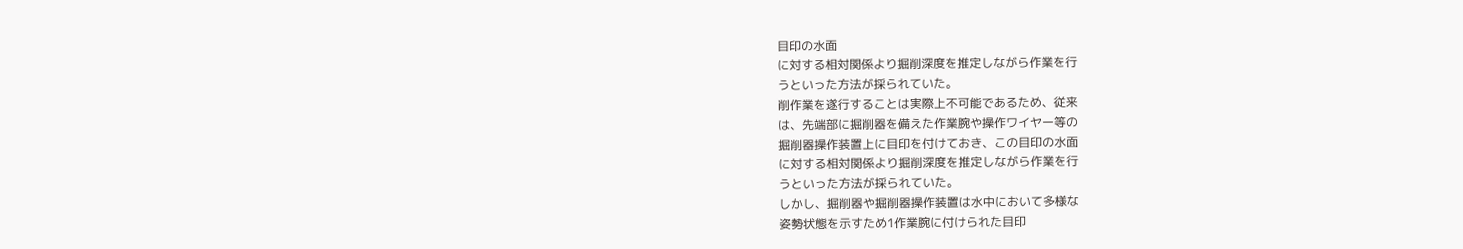目印の水面
に対する相対関係より掘削深度を推定しながら作業を行
うといった方法が採られていた。
削作業を遂行することは実際上不可能であるため、従来
は、先端部に掘削器を備えた作業腕や操作ワイヤー等の
掘削器操作装置上に目印を付けておき、この目印の水面
に対する相対関係より掘削深度を推定しながら作業を行
うといった方法が採られていた。
しかし、掘削器や掘削器操作装置は水中において多様な
姿勢状態を示すため1作業腕に付けられた目印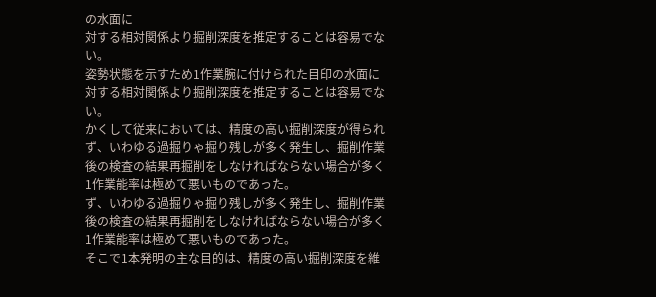の水面に
対する相対関係より掘削深度を推定することは容易でな
い。
姿勢状態を示すため1作業腕に付けられた目印の水面に
対する相対関係より掘削深度を推定することは容易でな
い。
かくして従来においては、精度の高い掘削深度が得られ
ず、いわゆる過掘りゃ掘り残しが多く発生し、掘削作業
後の検査の結果再掘削をしなければならない場合が多く
1作業能率は極めて悪いものであった。
ず、いわゆる過掘りゃ掘り残しが多く発生し、掘削作業
後の検査の結果再掘削をしなければならない場合が多く
1作業能率は極めて悪いものであった。
そこで1本発明の主な目的は、精度の高い掘削深度を維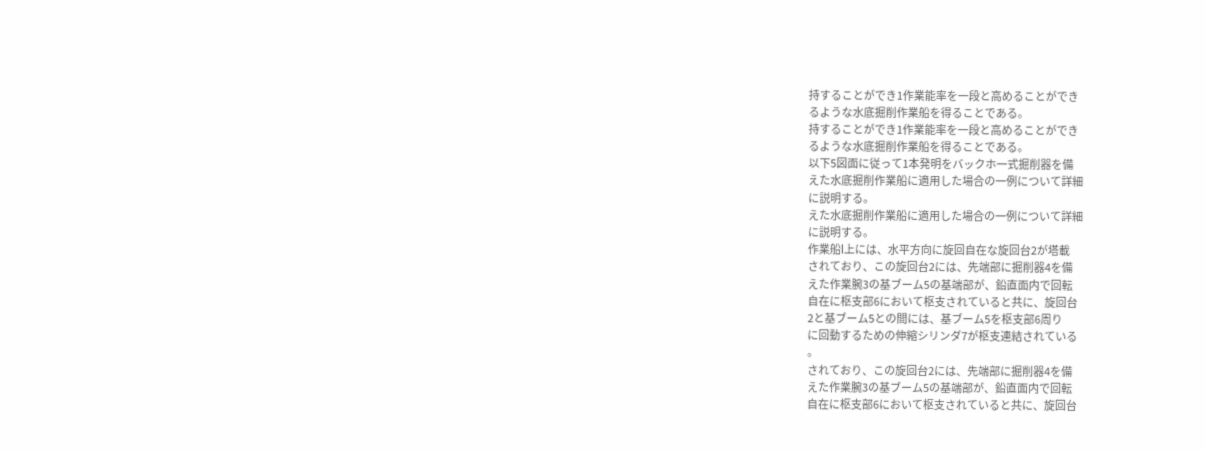持することができ1作業能率を一段と高めることができ
るような水底掘削作業船を得ることである。
持することができ1作業能率を一段と高めることができ
るような水底掘削作業船を得ることである。
以下5図面に従って1本発明をバックホ一式掘削器を備
えた水底掘削作業船に適用した場合の一例について詳細
に説明する。
えた水底掘削作業船に適用した場合の一例について詳細
に説明する。
作業船l上には、水平方向に旋回自在な旋回台2が塔載
されており、この旋回台2には、先端部に掘削器4を備
えた作業腕3の基ブーム5の基端部が、鉛直面内で回転
自在に枢支部6において枢支されていると共に、旋回台
2と基ブーム5との間には、基ブーム5を枢支部6周り
に回動するための伸縮シリンダ7が枢支連結されている
。
されており、この旋回台2には、先端部に掘削器4を備
えた作業腕3の基ブーム5の基端部が、鉛直面内で回転
自在に枢支部6において枢支されていると共に、旋回台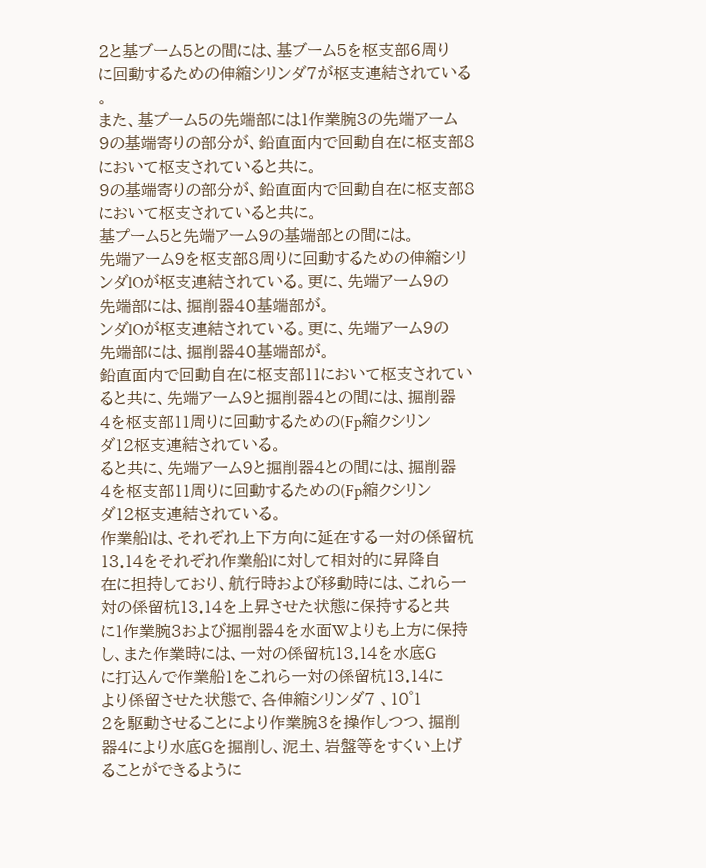2と基ブーム5との間には、基ブーム5を枢支部6周り
に回動するための伸縮シリンダ7が枢支連結されている
。
また、基プーム5の先端部には1作業腕3の先端アーム
9の基端寄りの部分が、鉛直面内で回動自在に枢支部8
において枢支されていると共に。
9の基端寄りの部分が、鉛直面内で回動自在に枢支部8
において枢支されていると共に。
基プーム5と先端アーム9の基端部との間には。
先端アーム9を枢支部8周りに回動するための伸縮シリ
ンダlOが枢支連結されている。更に、先端アーム9の
先端部には、掘削器40基端部が。
ンダlOが枢支連結されている。更に、先端アーム9の
先端部には、掘削器40基端部が。
鉛直面内で回動自在に枢支部11において枢支されてい
ると共に、先端アーム9と掘削器4との間には、掘削器
4を枢支部11周りに回動するための(Fp縮クシリン
ダ12枢支連結されている。
ると共に、先端アーム9と掘削器4との間には、掘削器
4を枢支部11周りに回動するための(Fp縮クシリン
ダ12枢支連結されている。
作業船lは、それぞれ上下方向に延在する一対の係留杭
13.14をそれぞれ作業船lに対して相対的に昇降自
在に担持しており、航行時および移動時には、これら一
対の係留杭13.14を上昇させた状態に保持すると共
に1作業腕3および掘削器4を水面Wよりも上方に保持
し、また作業時には、一対の係留杭13.14を水底G
に打込んで作業船1をこれら一対の係留杭13.14に
より係留させた状態で、各伸縮シリンダ7 、10゜1
2を駆動させることにより作業腕3を操作しつつ、掘削
器4により水底Gを掘削し、泥土、岩盤等をすくい上げ
ることができるように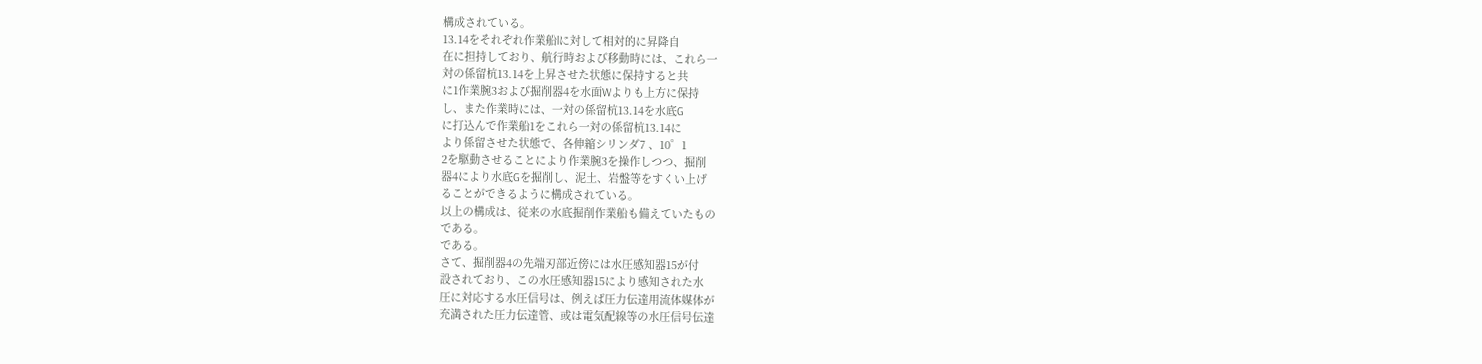構成されている。
13.14をそれぞれ作業船lに対して相対的に昇降自
在に担持しており、航行時および移動時には、これら一
対の係留杭13.14を上昇させた状態に保持すると共
に1作業腕3および掘削器4を水面Wよりも上方に保持
し、また作業時には、一対の係留杭13.14を水底G
に打込んで作業船1をこれら一対の係留杭13.14に
より係留させた状態で、各伸縮シリンダ7 、10゜1
2を駆動させることにより作業腕3を操作しつつ、掘削
器4により水底Gを掘削し、泥土、岩盤等をすくい上げ
ることができるように構成されている。
以上の構成は、従来の水底掘削作業船も備えていたもの
である。
である。
さて、掘削器4の先端刃部近傍には水圧感知器15が付
設されており、この水圧感知器15により感知された水
圧に対応する水圧信号は、例えば圧力伝達用流体媒体が
充満された圧力伝達管、或は電気配線等の水圧信号伝達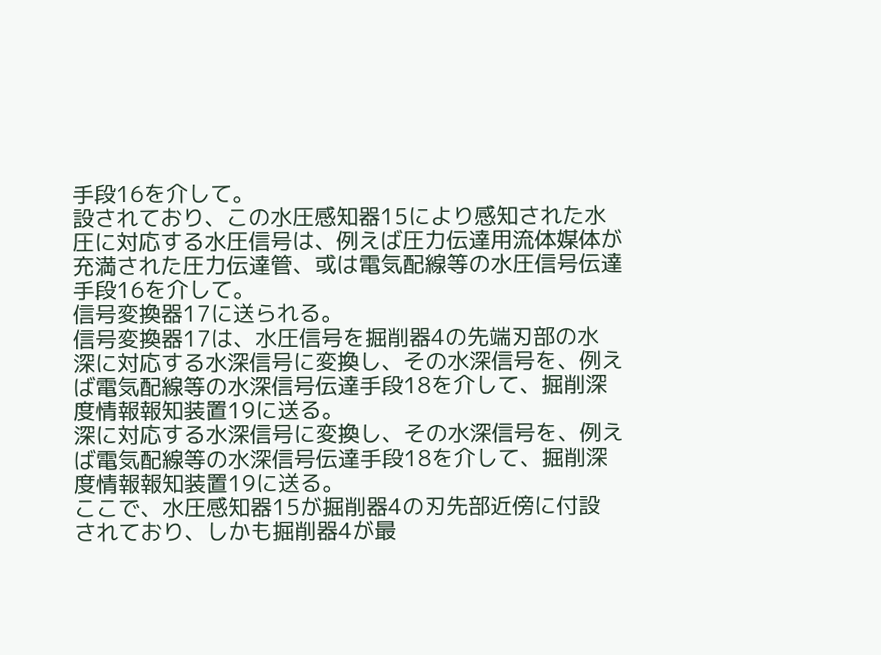手段16を介して。
設されており、この水圧感知器15により感知された水
圧に対応する水圧信号は、例えば圧力伝達用流体媒体が
充満された圧力伝達管、或は電気配線等の水圧信号伝達
手段16を介して。
信号変換器17に送られる。
信号変換器17は、水圧信号を掘削器4の先端刃部の水
深に対応する水深信号に変換し、その水深信号を、例え
ば電気配線等の水深信号伝達手段18を介して、掘削深
度情報報知装置19に送る。
深に対応する水深信号に変換し、その水深信号を、例え
ば電気配線等の水深信号伝達手段18を介して、掘削深
度情報報知装置19に送る。
ここで、水圧感知器15が掘削器4の刃先部近傍に付設
されており、しかも掘削器4が最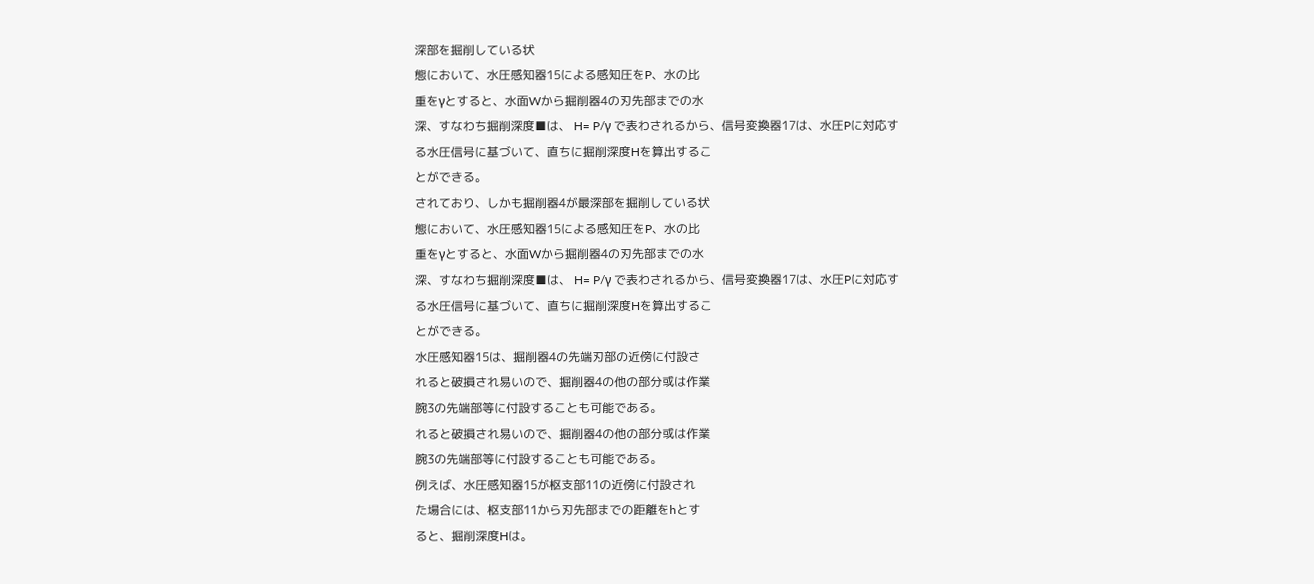深部を掘削している状
態において、水圧感知器15による感知圧をP、水の比
重をγとすると、水面Wから掘削器4の刃先部までの水
深、すなわち掘削深度■は、 H= P/γ で表わされるから、信号変換器17は、水圧Pに対応す
る水圧信号に基づいて、直ちに掘削深度Hを算出するこ
とができる。
されており、しかも掘削器4が最深部を掘削している状
態において、水圧感知器15による感知圧をP、水の比
重をγとすると、水面Wから掘削器4の刃先部までの水
深、すなわち掘削深度■は、 H= P/γ で表わされるから、信号変換器17は、水圧Pに対応す
る水圧信号に基づいて、直ちに掘削深度Hを算出するこ
とができる。
水圧感知器15は、掘削器4の先端刃部の近傍に付設さ
れると破損され易いので、掘削器4の他の部分或は作業
腕3の先端部等に付設することも可能である。
れると破損され易いので、掘削器4の他の部分或は作業
腕3の先端部等に付設することも可能である。
例えば、水圧感知器15が枢支部11の近傍に付設され
た場合には、枢支部11から刃先部までの距離をhとす
ると、掘削深度Hは。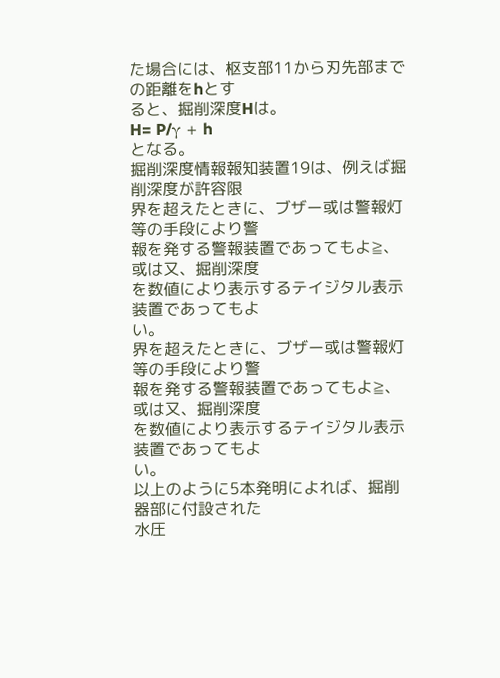た場合には、枢支部11から刃先部までの距離をhとす
ると、掘削深度Hは。
H= P/γ + h
となる。
掘削深度情報報知装置19は、例えば掘削深度が許容限
界を超えたときに、ブザー或は警報灯等の手段により警
報を発する警報装置であってもよ≧、或は又、掘削深度
を数値により表示するテイジタル表示装置であってもよ
い。
界を超えたときに、ブザー或は警報灯等の手段により警
報を発する警報装置であってもよ≧、或は又、掘削深度
を数値により表示するテイジタル表示装置であってもよ
い。
以上のように5本発明によれば、掘削器部に付設された
水圧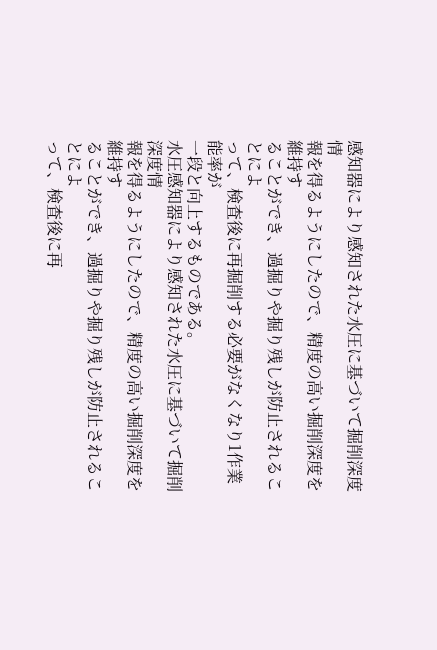感知器により感知された水圧に基づいて掘削深度情
報を得るようにしたので、精度の高い掘削深度を維持す
ることができ、過掘りや掘り残しが防止されることによ
って、検査後に再掘削する必要がなくなり1作業能率が
一段と向上するものである。
水圧感知器により感知された水圧に基づいて掘削深度情
報を得るようにしたので、精度の高い掘削深度を維持す
ることができ、過掘りや掘り残しが防止されることによ
って、検査後に再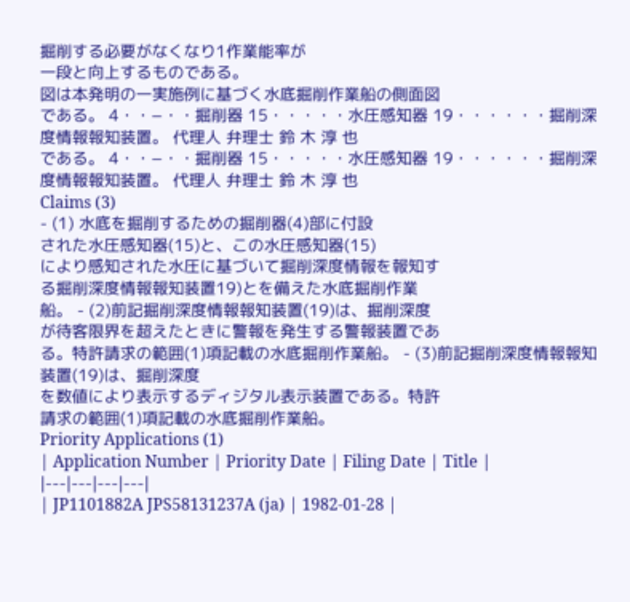掘削する必要がなくなり1作業能率が
一段と向上するものである。
図は本発明の一実施例に基づく水底掘削作業船の側面図
である。 4・・−・・掘削器 15・・・・・水圧感知器 19・・・・・・掘削深度情報報知装置。 代理人 弁理士 鈴 木 淳 也
である。 4・・−・・掘削器 15・・・・・水圧感知器 19・・・・・・掘削深度情報報知装置。 代理人 弁理士 鈴 木 淳 也
Claims (3)
- (1) 水底を掘削するための掘削器(4)部に付設
された水圧感知器(15)と、この水圧感知器(15)
により感知された水圧に基づいて掘削深度情報を報知す
る掘削深度情報報知装置19)とを備えた水底掘削作業
船。 - (2)前記掘削深度情報報知装置(19)は、掘削深度
が待客限界を超えたときに警報を発生する警報装置であ
る。特許請求の範囲(1)項記載の水底掘削作業船。 - (3)前記掘削深度情報報知装置(19)は、掘削深度
を数値により表示するディジタル表示装置である。特許
請求の範囲(1)項記載の水底掘削作業船。
Priority Applications (1)
| Application Number | Priority Date | Filing Date | Title |
|---|---|---|---|
| JP1101882A JPS58131237A (ja) | 1982-01-28 |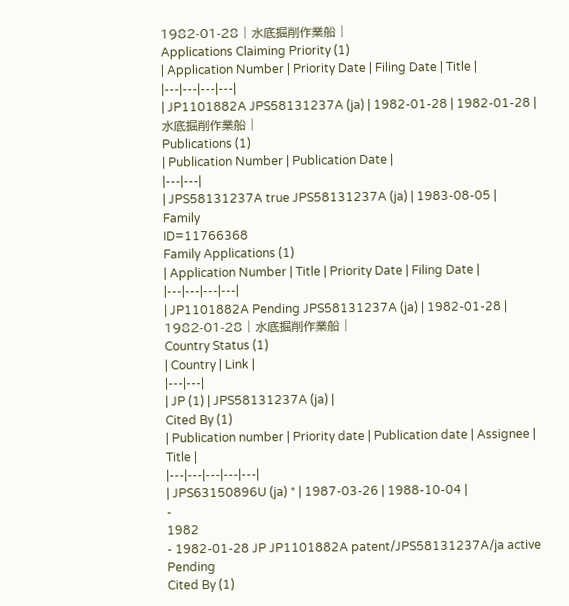1982-01-28 | 水底掘削作業船 |
Applications Claiming Priority (1)
| Application Number | Priority Date | Filing Date | Title |
|---|---|---|---|
| JP1101882A JPS58131237A (ja) | 1982-01-28 | 1982-01-28 | 水底掘削作業船 |
Publications (1)
| Publication Number | Publication Date |
|---|---|
| JPS58131237A true JPS58131237A (ja) | 1983-08-05 |
Family
ID=11766368
Family Applications (1)
| Application Number | Title | Priority Date | Filing Date |
|---|---|---|---|
| JP1101882A Pending JPS58131237A (ja) | 1982-01-28 | 1982-01-28 | 水底掘削作業船 |
Country Status (1)
| Country | Link |
|---|---|
| JP (1) | JPS58131237A (ja) |
Cited By (1)
| Publication number | Priority date | Publication date | Assignee | Title |
|---|---|---|---|---|
| JPS63150896U (ja) * | 1987-03-26 | 1988-10-04 |
-
1982
- 1982-01-28 JP JP1101882A patent/JPS58131237A/ja active Pending
Cited By (1)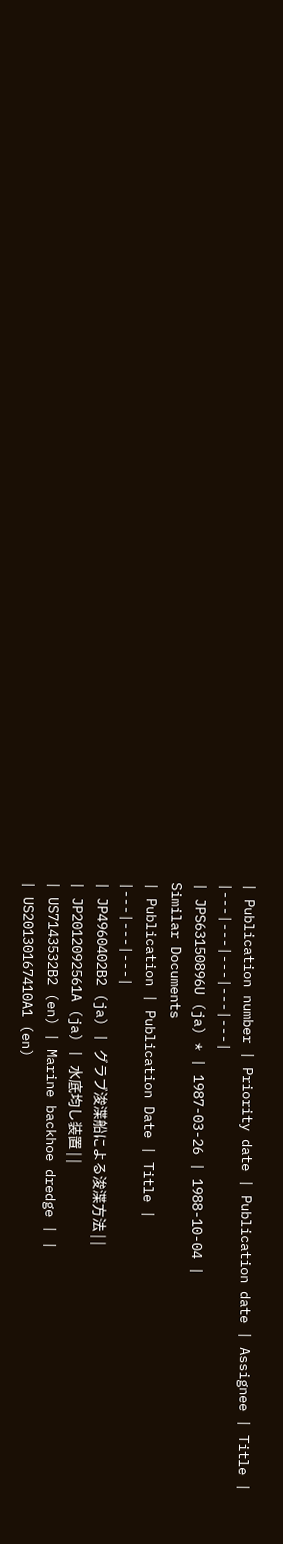| Publication number | Priority date | Publication date | Assignee | Title |
|---|---|---|---|---|
| JPS63150896U (ja) * | 1987-03-26 | 1988-10-04 |
Similar Documents
| Publication | Publication Date | Title |
|---|---|---|
| JP4960402B2 (ja) | グラブ浚渫船による浚渫方法 | |
| JP2012092561A (ja) | 水底均し装置 | |
| US7143532B2 (en) | Marine backhoe dredge | |
| US20130167410A1 (en)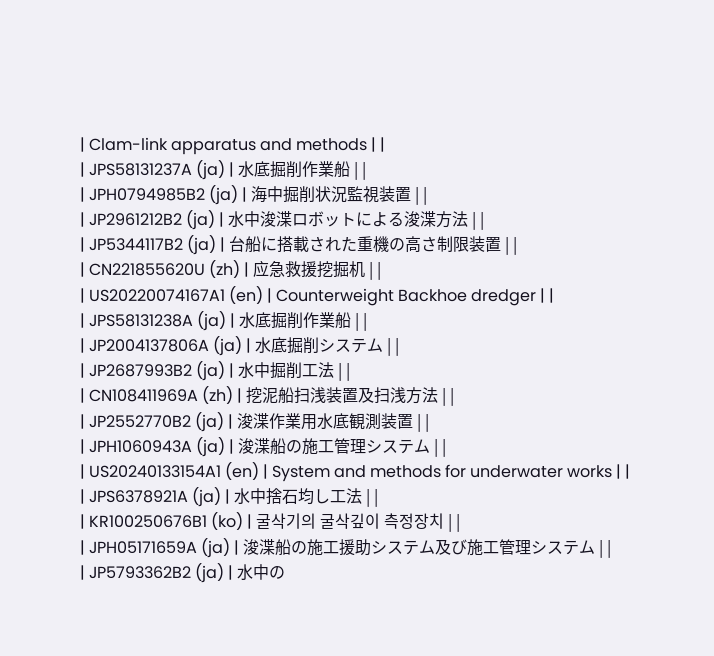| Clam-link apparatus and methods | |
| JPS58131237A (ja) | 水底掘削作業船 | |
| JPH0794985B2 (ja) | 海中掘削状況監視装置 | |
| JP2961212B2 (ja) | 水中浚渫ロボットによる浚渫方法 | |
| JP5344117B2 (ja) | 台船に搭載された重機の高さ制限装置 | |
| CN221855620U (zh) | 应急救援挖掘机 | |
| US20220074167A1 (en) | Counterweight Backhoe dredger | |
| JPS58131238A (ja) | 水底掘削作業船 | |
| JP2004137806A (ja) | 水底掘削システム | |
| JP2687993B2 (ja) | 水中掘削工法 | |
| CN108411969A (zh) | 挖泥船扫浅装置及扫浅方法 | |
| JP2552770B2 (ja) | 浚渫作業用水底観測装置 | |
| JPH1060943A (ja) | 浚渫船の施工管理システム | |
| US20240133154A1 (en) | System and methods for underwater works | |
| JPS6378921A (ja) | 水中捨石均し工法 | |
| KR100250676B1 (ko) | 굴삭기의 굴삭깊이 측정장치 | |
| JPH05171659A (ja) | 浚渫船の施工援助システム及び施工管理システム | |
| JP5793362B2 (ja) | 水中の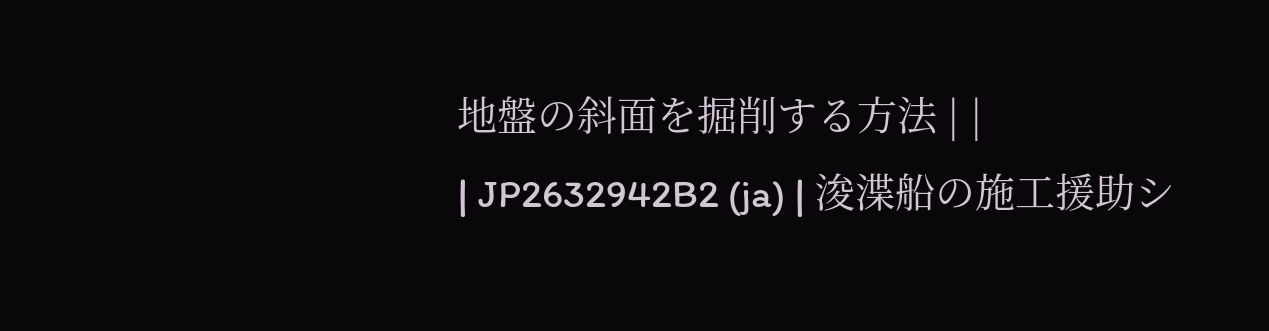地盤の斜面を掘削する方法 | |
| JP2632942B2 (ja) | 浚渫船の施工援助シ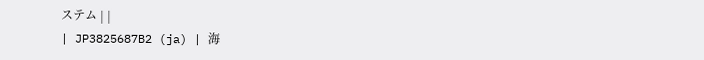ステム | |
| JP3825687B2 (ja) | 海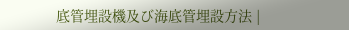底管埋設機及び海底管埋設方法 |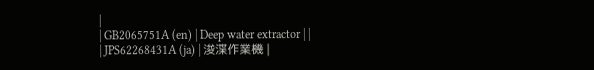|
| GB2065751A (en) | Deep water extractor | |
| JPS62268431A (ja) | 浚渫作業機 |